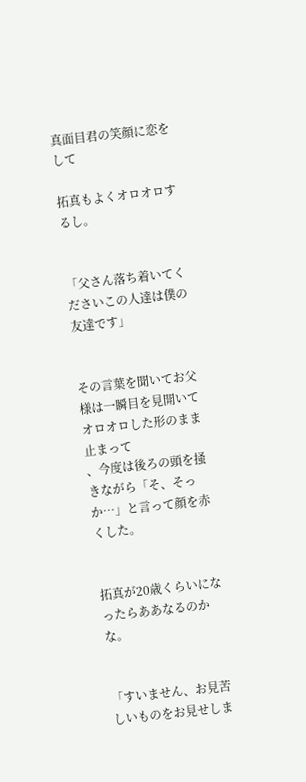真面目君の笑顔に恋をして

拓真もよくオロオロするし。


「父さん落ち着いてくださいこの人達は僕の友達です」


その言葉を聞いてお父様は一瞬目を見開いてオロオロした形のまま止まって
、今度は後ろの頭を掻きながら「そ、そっか…」と言って顔を赤くした。


拓真が20歳くらいになったらああなるのかな。


「すいません、お見苦しいものをお見せしま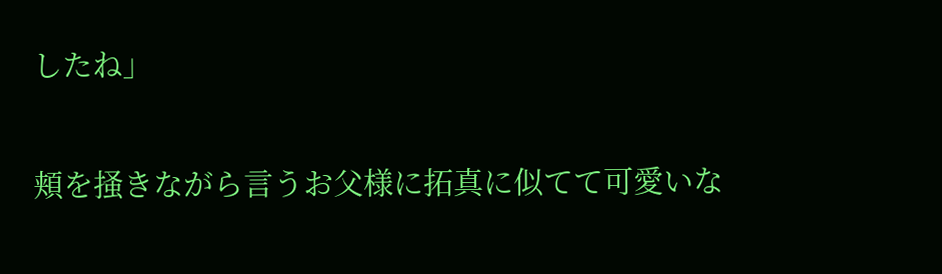したね」


頬を掻きながら言うお父様に拓真に似てて可愛いな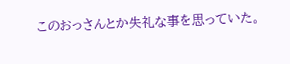このおっさんとか失礼な事を思っていた。